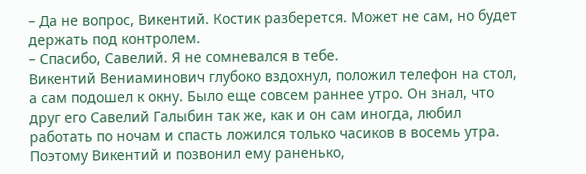– Да не вопрос, Викентий. Костик разберется. Может не сам, но будет держать под контролем.
– Спасибо, Савелий. Я не сомневался в тебе.
Викентий Вениаминович глубоко вздохнул, положил телефон на стол, а сам подошел к окну. Было еще совсем раннее утро. Он знал, что друг его Савелий Галыбин так же, как и он сам иногда, любил работать по ночам и спасть ложился только часиков в восемь утра. Поэтому Викентий и позвонил ему раненько,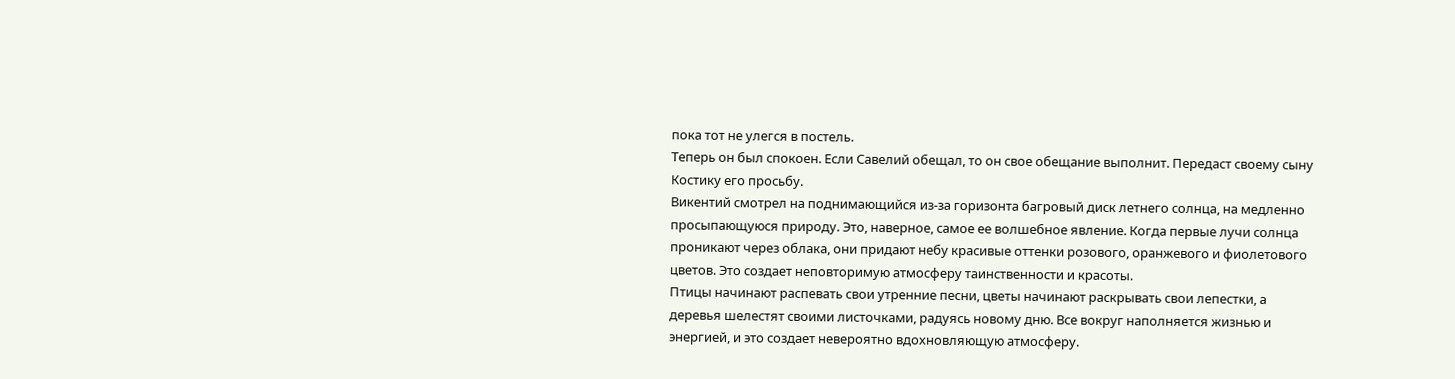пока тот не улегся в постель.
Теперь он был спокоен. Если Савелий обещал, то он свое обещание выполнит. Передаст своему сыну Костику его просьбу.
Викентий смотрел на поднимающийся из-за горизонта багровый диск летнего солнца, на медленно просыпающуюся природу. Это, наверное, самое ее волшебное явление. Когда первые лучи солнца проникают через облака, они придают небу красивые оттенки розового, оранжевого и фиолетового цветов. Это создает неповторимую атмосферу таинственности и красоты.
Птицы начинают распевать свои утренние песни, цветы начинают раскрывать свои лепестки, а деревья шелестят своими листочками, радуясь новому дню. Все вокруг наполняется жизнью и энергией, и это создает невероятно вдохновляющую атмосферу.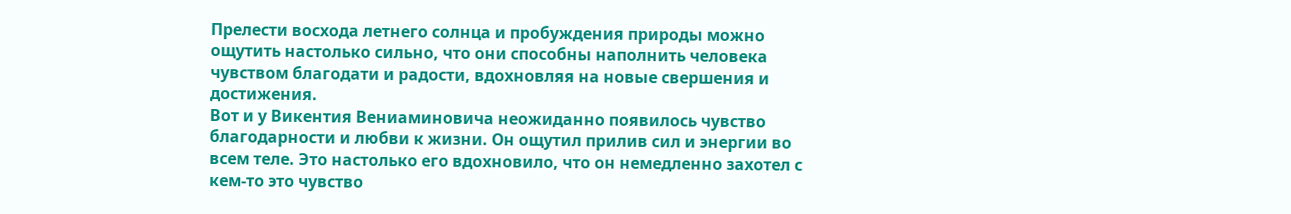Прелести восхода летнего солнца и пробуждения природы можно ощутить настолько сильно, что они способны наполнить человека чувством благодати и радости, вдохновляя на новые свершения и достижения.
Вот и у Викентия Вениаминовича неожиданно появилось чувство благодарности и любви к жизни. Он ощутил прилив сил и энергии во всем теле. Это настолько его вдохновило, что он немедленно захотел с кем-то это чувство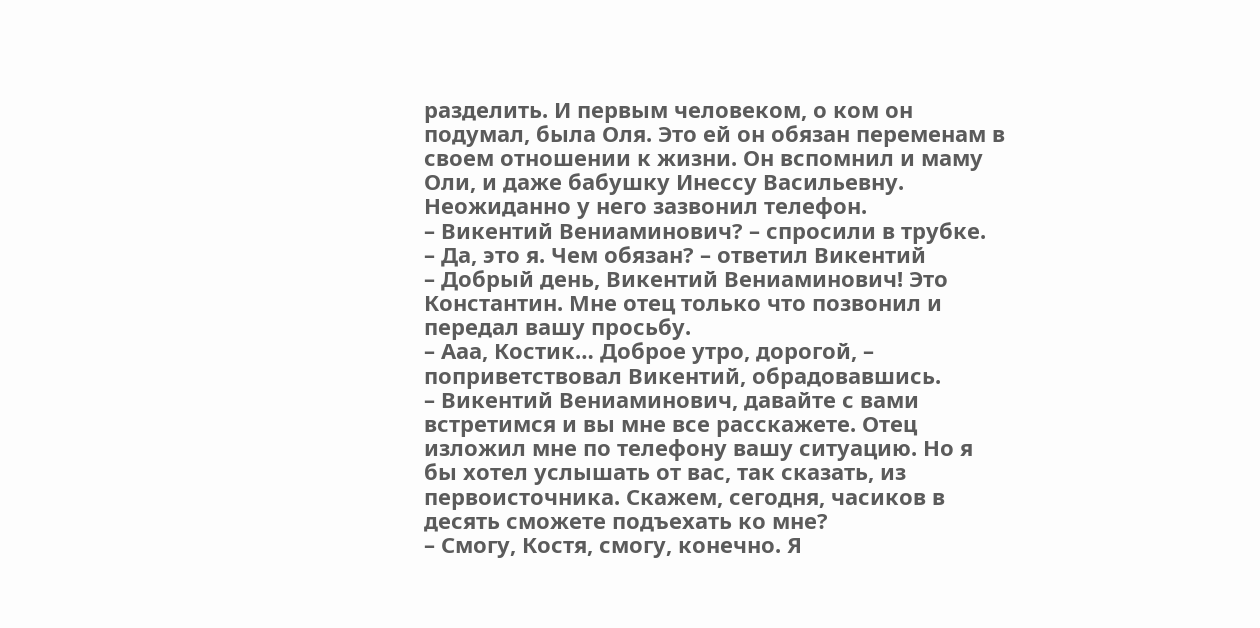разделить. И первым человеком, о ком он подумал, была Оля. Это ей он обязан переменам в своем отношении к жизни. Он вспомнил и маму Оли, и даже бабушку Инессу Васильевну.
Неожиданно у него зазвонил телефон.
– Викентий Вениаминович? – спросили в трубке.
– Да, это я. Чем обязан? – ответил Викентий
– Добрый день, Викентий Вениаминович! Это Константин. Мне отец только что позвонил и передал вашу просьбу.
– Ааа, Костик… Доброе утро, дорогой, – поприветствовал Викентий, обрадовавшись.
– Викентий Вениаминович, давайте с вами встретимся и вы мне все расскажете. Отец изложил мне по телефону вашу ситуацию. Но я бы хотел услышать от вас, так сказать, из первоисточника. Скажем, сегодня, часиков в десять сможете подъехать ко мне?
– Смогу, Костя, смогу, конечно. Я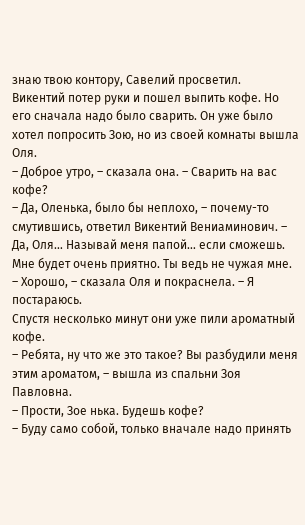знаю твою контору, Савелий просветил.
Викентий потер руки и пошел выпить кофе. Но его сначала надо было сварить. Он уже было хотел попросить Зою, но из своей комнаты вышла Оля.
– Доброе утро, – сказала она. – Сварить на вас кофе?
– Да, Оленька, было бы неплохо, – почему-то смутившись, ответил Викентий Вениаминович. – Да, Оля… Называй меня папой… если сможешь. Мне будет очень приятно. Ты ведь не чужая мне.
– Хорошо, – сказала Оля и покраснела. – Я постараюсь.
Спустя несколько минут они уже пили ароматный кофе.
– Ребята, ну что же это такое? Вы разбудили меня этим ароматом, – вышла из спальни Зоя Павловна.
– Прости, Зое нька. Будешь кофе?
– Буду само собой, только вначале надо принять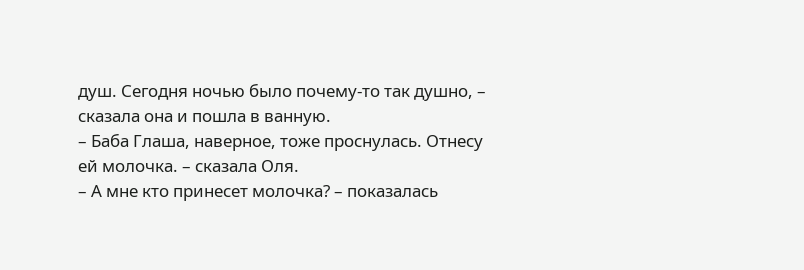душ. Сегодня ночью было почему-то так душно, – сказала она и пошла в ванную.
– Баба Глаша, наверное, тоже проснулась. Отнесу ей молочка. – сказала Оля.
– А мне кто принесет молочка? – показалась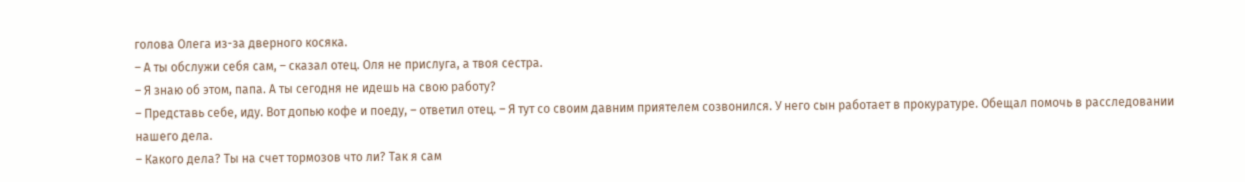голова Олега из-за дверного косяка.
– А ты обслужи себя сам, – сказал отец. Оля не прислуга, а твоя сестра.
– Я знаю об этом, папа. А ты сегодня не идешь на свою работу?
– Представь себе, иду. Вот допью кофе и поеду, – ответил отец. – Я тут со своим давним приятелем созвонился. У него сын работает в прокуратуре. Обещал помочь в расследовании нашего дела.
– Какого дела? Ты на счет тормозов что ли? Так я сам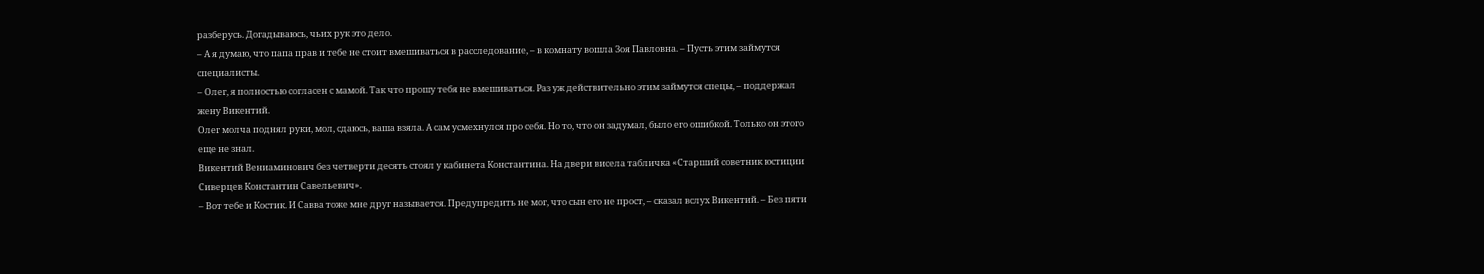разберусь. Догадываюсь, чьих рук это дело.
– А я думаю, что папа прав и тебе не стоит вмешиваться в расследование, – в комнату вошла Зоя Павловна. – Пусть этим займутся специалисты.
– Олег, я полностью согласен с мамой. Так что прошу тебя не вмешиваться. Раз уж действительно этим займутся спецы, – поддержал жену Викентий.
Олег молча поднял руки, мол, сдаюсь, ваша взяла. А сам усмехнулся про себя. Но то, что он задумал, было его ошибкой. Только он этого еще не знал.
Викентий Вениаминович без четверти десять стоял у кабинета Константина. На двери висела табличка «Старший советник юстиции Сиверцев Константин Савельевич».
– Вот тебе и Костик. И Савва тоже мне друг называется. Предупредить не мог, что сын его не прост, – сказал вслух Викентий. – Без пяти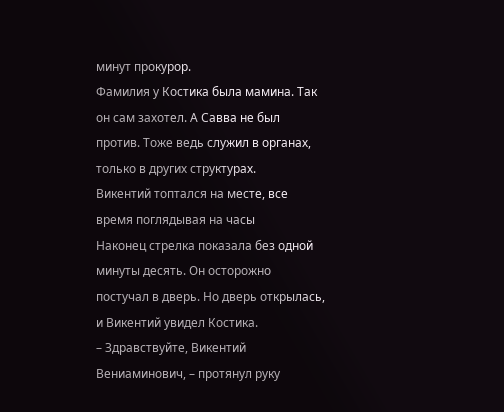минут прокурор.
Фамилия у Костика была мамина. Так он сам захотел. А Савва не был против. Тоже ведь служил в органах, только в других структурах.
Викентий топтался на месте, все время поглядывая на часы
Наконец стрелка показала без одной минуты десять. Он осторожно постучал в дверь. Но дверь открылась, и Викентий увидел Костика.
– Здравствуйте, Викентий Вениаминович, – протянул руку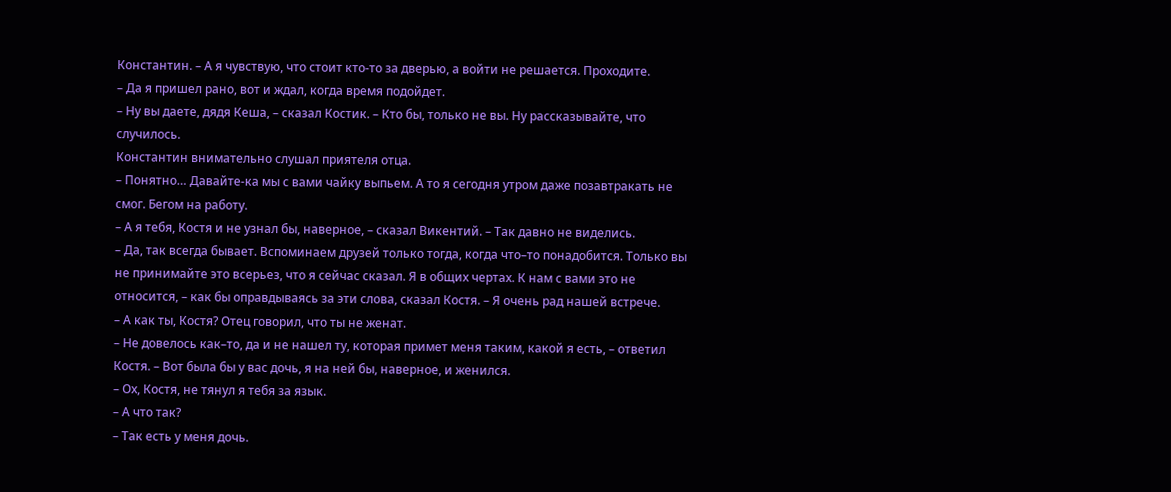Константин. – А я чувствую, что стоит кто-то за дверью, а войти не решается. Проходите.
– Да я пришел рано, вот и ждал, когда время подойдет.
– Ну вы даете, дядя Кеша, – сказал Костик. – Кто бы, только не вы. Ну рассказывайте, что случилось.
Константин внимательно слушал приятеля отца.
– Понятно… Давайте-ка мы с вами чайку выпьем. А то я сегодня утром даже позавтракать не смог. Бегом на работу.
– А я тебя, Костя и не узнал бы, наверное, – сказал Викентий. – Так давно не виделись.
– Да, так всегда бывает. Вспоминаем друзей только тогда, когда что–то понадобится. Только вы не принимайте это всерьез, что я сейчас сказал. Я в общих чертах. К нам с вами это не относится, – как бы оправдываясь за эти слова, сказал Костя. – Я очень рад нашей встрече.
– А как ты, Костя? Отец говорил, что ты не женат.
– Не довелось как–то, да и не нашел ту, которая примет меня таким, какой я есть, – ответил Костя. – Вот была бы у вас дочь, я на ней бы, наверное, и женился.
– Ох, Костя, не тянул я тебя за язык.
– А что так?
– Так есть у меня дочь.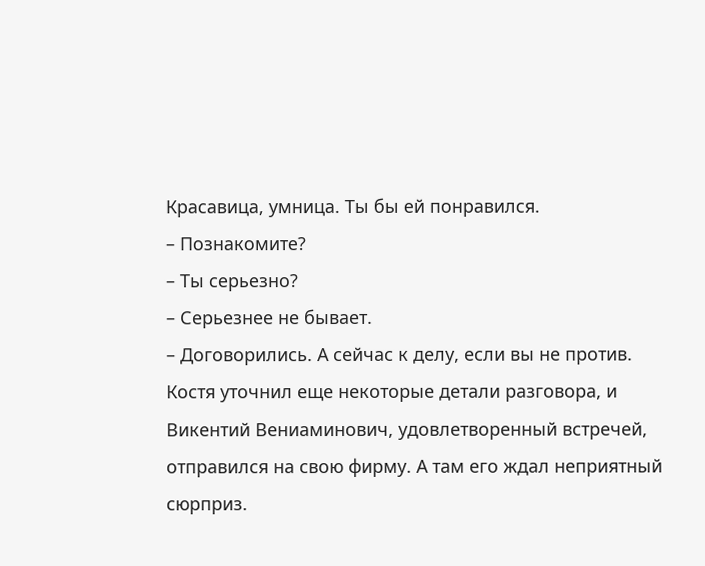Красавица, умница. Ты бы ей понравился.
– Познакомите?
– Ты серьезно?
– Серьезнее не бывает.
– Договорились. А сейчас к делу, если вы не против.
Костя уточнил еще некоторые детали разговора, и Викентий Вениаминович, удовлетворенный встречей, отправился на свою фирму. А там его ждал неприятный сюрприз.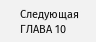Следующая ГЛАВА 10